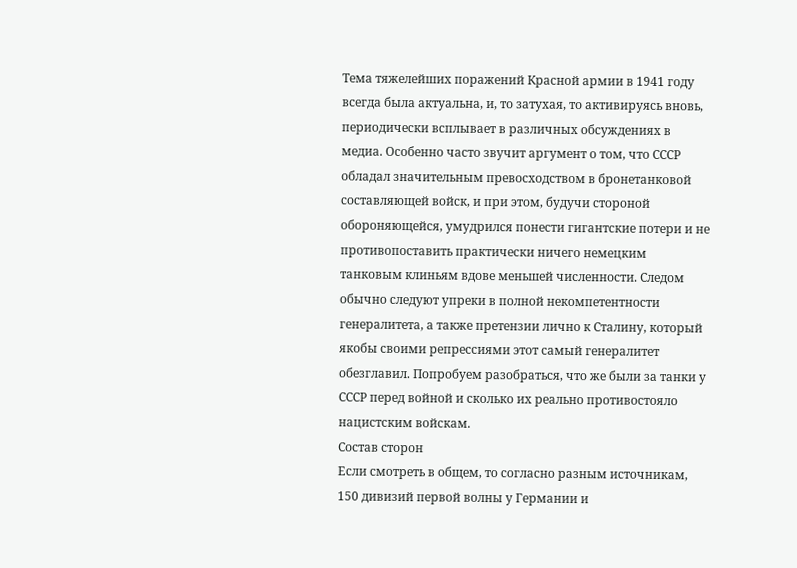Тема тяжелейших поражений Красной армии в 1941 году всегда была актуальна, и, то затухая, то активируясь вновь, периодически всплывает в различных обсуждениях в медиа. Особенно часто звучит аргумент о том, что СССР обладал значительным превосходством в бронетанковой составляющей войск, и при этом, будучи стороной обороняющейся, умудрился понести гигантские потери и не противопоставить практически ничего немецким танковым клиньям вдове меньшей численности. Следом обычно следуют упреки в полной некомпетентности генералитета, а также претензии лично к Сталину, который якобы своими репрессиями этот самый генералитет обезглавил. Попробуем разобраться, что же были за танки у СССР перед войной и сколько их реально противостояло нацистским войскам.
Состав сторон
Если смотреть в общем, то согласно разным источникам, 150 дивизий первой волны у Германии и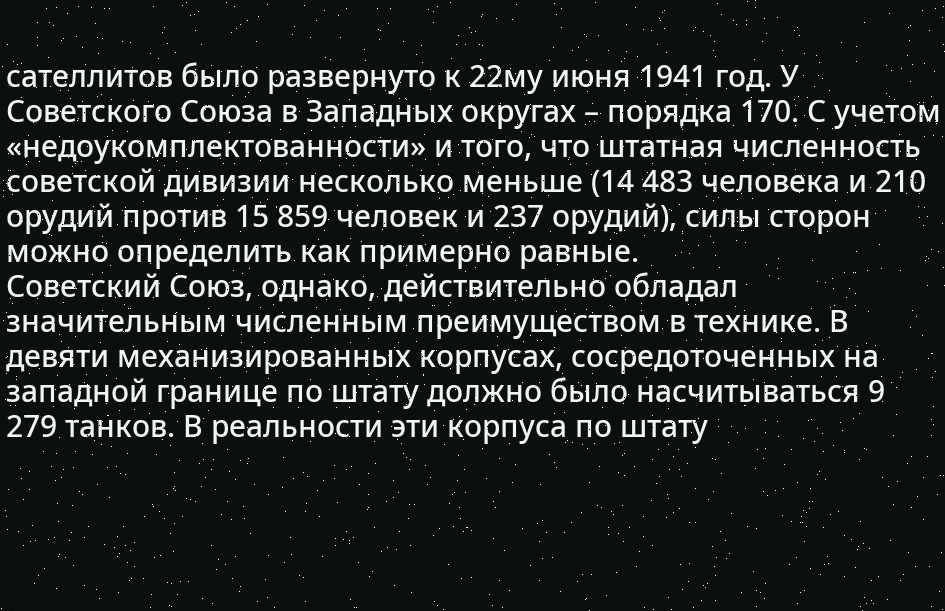сателлитов было развернуто к 22му июня 1941 год. У Советского Союза в Западных округах – порядка 170. С учетом «недоукомплектованности» и того, что штатная численность советской дивизии несколько меньше (14 483 человека и 210 орудий против 15 859 человек и 237 орудий), силы сторон можно определить как примерно равные.
Советский Союз, однако, действительно обладал значительным численным преимуществом в технике. В девяти механизированных корпусах, сосредоточенных на западной границе по штату должно было насчитываться 9 279 танков. В реальности эти корпуса по штату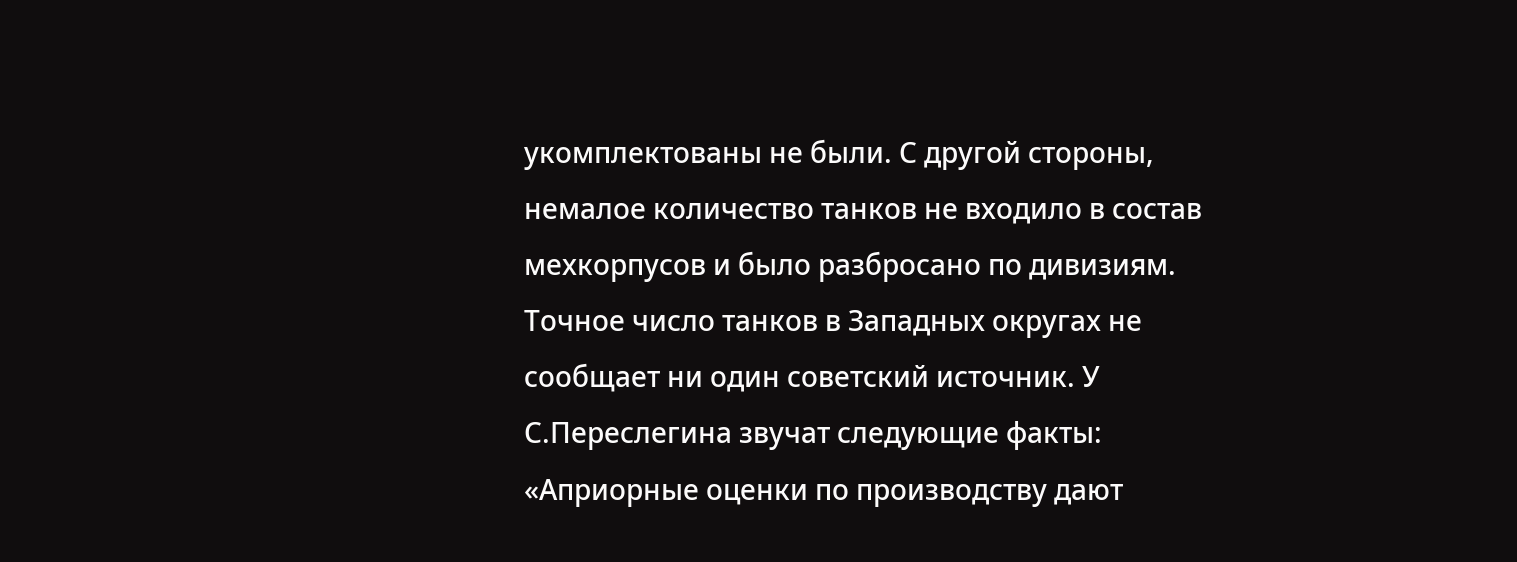укомплектованы не были. С другой стороны, немалое количество танков не входило в состав мехкорпусов и было разбросано по дивизиям.
Точное число танков в Западных округах не сообщает ни один советский источник. У С.Переслегина звучат следующие факты: «Априорные оценки по производству дают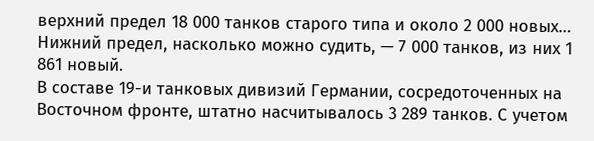верхний предел 18 000 танков старого типа и около 2 000 новых… Нижний предел, насколько можно судить, — 7 000 танков, из них 1 861 новый.
В составе 19-и танковых дивизий Германии, сосредоточенных на Восточном фронте, штатно насчитывалось 3 289 танков. С учетом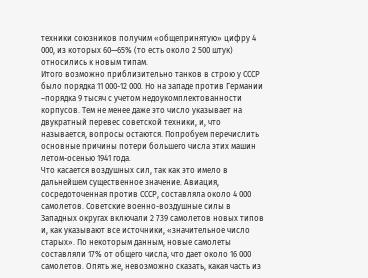техники союзников получим «общепринятую» цифру 4 000, из которых 60—65% (то есть около 2 500 штук) относились к новым типам.
Итого возможно приблизительно танков в строю у СССР было порядка 11 000-12 000. Но на западе против Германии –порядка 9 тысяч с учетом недоукомплектованности корпусов. Тем не менее даже это число указывает на двукратный перевес советской техники, и, что называется, вопросы остаются. Попробуем перечислить основные причины потери большего числа этих машин летом-осенью 1941 года.
Что касается воздушных сил, так как это имело в дальнейшем существенное значение. Авиация, сосредоточенная против СССР, составляла около 4 000 самолетов. Советские военно-воздушные силы в Западных округах включали 2 739 самолетов новых типов и, как указывают все источники, «значительное число старых». По некоторым данным, новые самолеты составляли 17% от общего числа, что дает около 16 000 самолетов. Опять же, невозможно сказать, какая часть из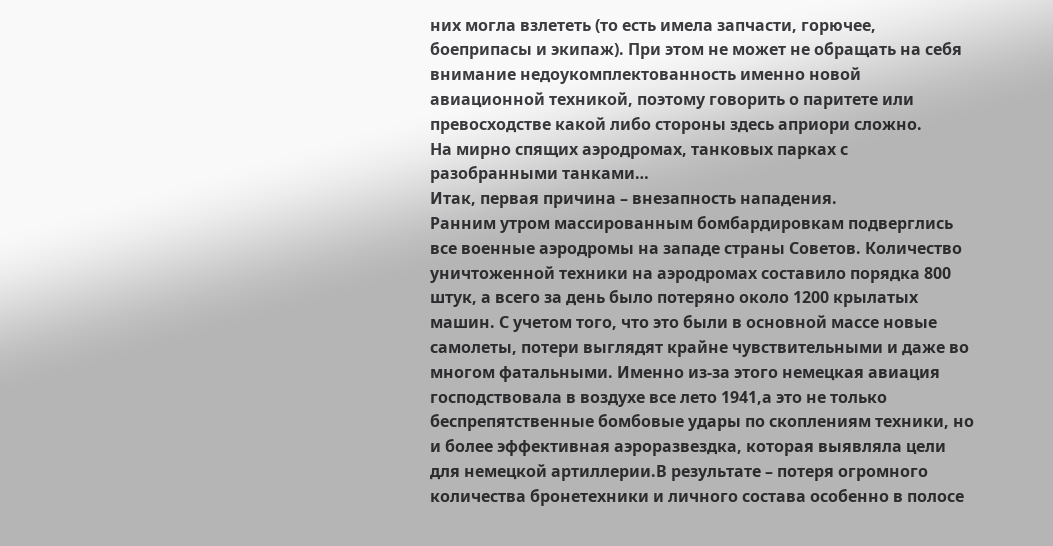них могла взлететь (то есть имела запчасти, горючее, боеприпасы и экипаж). При этом не может не обращать на себя внимание недоукомплектованность именно новой авиационной техникой, поэтому говорить о паритете или превосходстве какой либо стороны здесь априори сложно.
На мирно спящих аэродромах, танковых парках с разобранными танками…
Итак, первая причина – внезапность нападения.
Ранним утром массированным бомбардировкам подверглись все военные аэродромы на западе страны Советов. Количество уничтоженной техники на аэродромах составило порядка 800 штук, а всего за день было потеряно около 1200 крылатых машин. С учетом того, что это были в основной массе новые самолеты, потери выглядят крайне чувствительными и даже во многом фатальными. Именно из-за этого немецкая авиация господствовала в воздухе все лето 1941,а это не только беспрепятственные бомбовые удары по скоплениям техники, но и более эффективная аэроразвездка, которая выявляла цели для немецкой артиллерии.В результате – потеря огромного количества бронетехники и личного состава особенно в полосе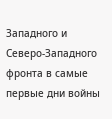Западного и Северо-Западного фронта в самые первые дни войны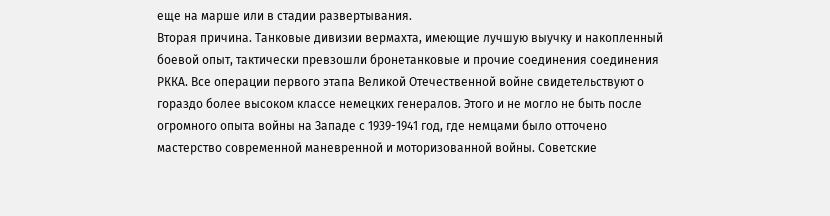еще на марше или в стадии развертывания.
Вторая причина. Танковые дивизии вермахта, имеющие лучшую выучку и накопленный боевой опыт, тактически превзошли бронетанковые и прочие соединения соединения РККА. Все операции первого этапа Великой Отечественной войне свидетельствуют о гораздо более высоком классе немецких генералов. Этого и не могло не быть после огромного опыта войны на Западе с 1939-1941 год, где немцами было отточено мастерство современной маневренной и моторизованной войны. Советские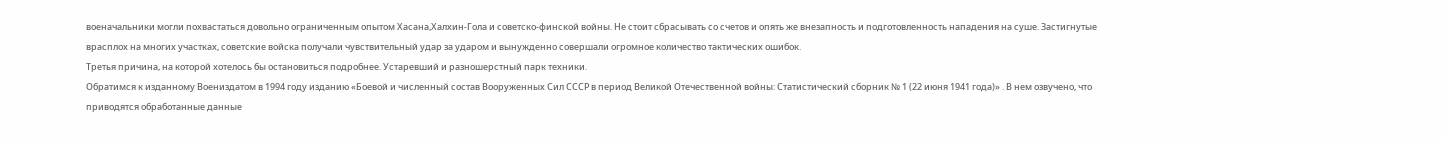военачальники могли похвастаться довольно ограниченным опытом Хасана,Халхин-Гола и советско-финской войны. Не стоит сбрасывать со счетов и опять же внезапность и подготовленность нападения на суше. Застигнутые врасплох на многих участках, советские войска получали чувствительный удар за ударом и вынужденно совершали огромное количество тактических ошибок.
Третья причина, на которой хотелось бы остановиться подробнее. Устаревший и разношерстный парк техники.
Обратимся к изданному Воениздатом в 1994 году изданию «Боевой и численный состав Вооруженных Сил СССР в период Великой Отечественной войны: Статистический сборник № 1 (22 июня 1941 года)» . В нем озвучено, что приводятся обработанные данные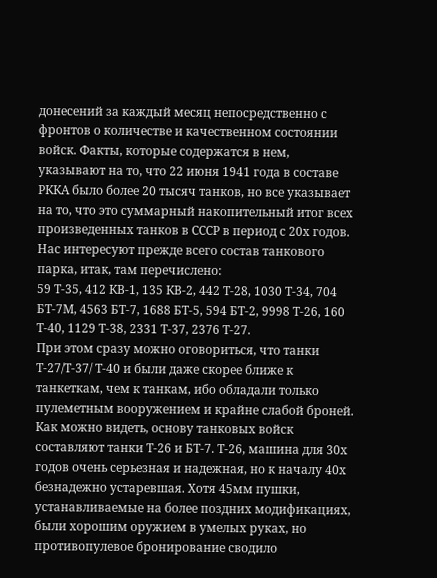донесений за каждый месяц непосредственно с фронтов о количестве и качественном состоянии войск. Факты, которые содержатся в нем, указывают на то, что 22 июня 1941 года в составе РККА было более 20 тысяч танков, но все указывает на то, что это суммарный накопительный итог всех произведенных танков в СССР в период с 20х годов. Нас интересуют прежде всего состав танкового парка, итак, там перечислено:
59 Т-35, 412 КВ-1, 135 КВ-2, 442 Т-28, 1030 Т-34, 704 БТ-7М, 4563 БТ-7, 1688 БТ-5, 594 БТ-2, 9998 Т-26, 160 Т-40, 1129 Т-38, 2331 Т-37, 2376 Т-27.
При этом сразу можно оговориться, что танки Т-27/Т-37/ Т-40 и были даже скорее ближе к танкеткам, чем к танкам, ибо обладали только пулеметным вооружением и крайне слабой броней. Как можно видеть, основу танковых войск составляют танки Т-26 и БТ-7. Т-26, машина для 30х годов очень серьезная и надежная, но к началу 40х безнадежно устаревшая. Хотя 45мм пушки, устанавливаемые на более поздних модификациях, были хорошим оружием в умелых руках, но противопулевое бронирование сводило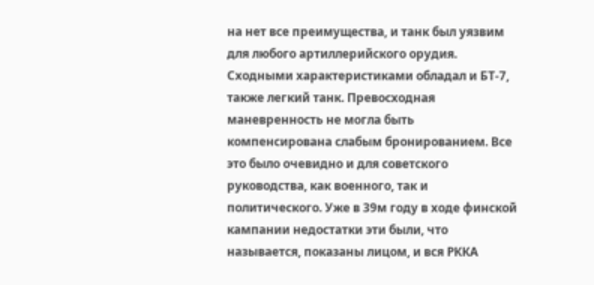на нет все преимущества, и танк был уязвим для любого артиллерийского орудия. Сходными характеристиками обладал и БТ-7, также легкий танк. Превосходная маневренность не могла быть компенсирована слабым бронированием. Все это было очевидно и для советского руководства, как военного, так и политического. Уже в 39м году в ходе финской кампании недостатки эти были, что называется, показаны лицом, и вся РККА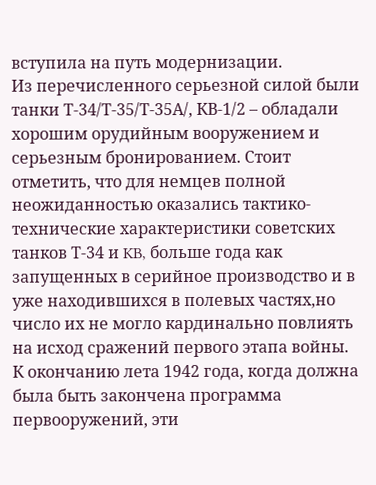вступила на путь модернизации.
Из перечисленного серьезной силой были танки Т-34/Т-35/Т-35А/, КВ-1/2 – обладали хорошим орудийным вооружением и серьезным бронированием. Стоит отметить, что для немцев полной неожиданностью оказались тактико-технические характеристики советских танков Т-34 и KB, больше года как запущенных в серийное производство и в уже находившихся в полевых частях,но число их не могло кардинально повлиять на исход сражений первого этапа войны. К окончанию лета 1942 года, когда должна была быть закончена программа первооружений, эти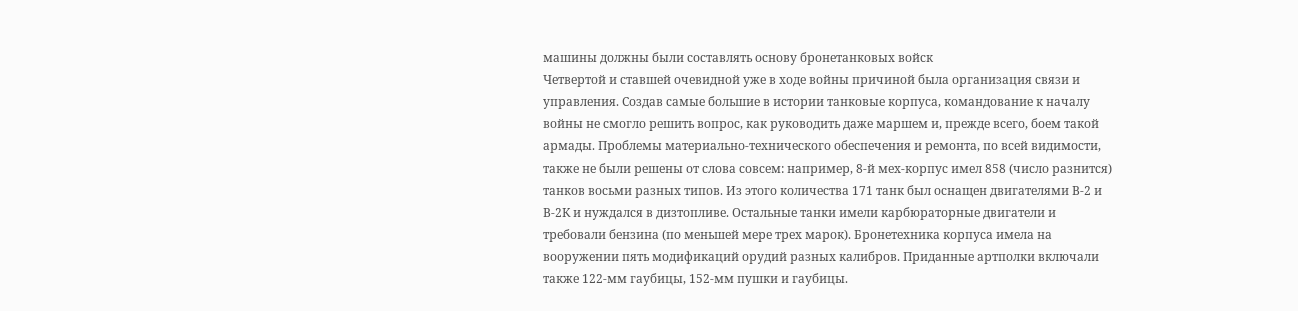машины должны были составлять основу бронетанковых войск
Четвертой и ставшей очевидной уже в ходе войны причиной была организация связи и управления. Создав самые большие в истории танковые корпуса, командование к началу войны не смогло решить вопрос, как руководить даже маршем и, прежде всего, боем такой армады. Проблемы материально-технического обеспечения и ремонта, по всей видимости, также не были решены от слова совсем: например, 8-й мех-корпус имел 858 (число разнится) танков восьми разных типов. Из этого количества 171 танк был оснащен двигателями В-2 и В-2К и нуждался в дизтопливе. Остальные танки имели карбюраторные двигатели и требовали бензина (по меньшей мере трех марок). Бронетехника корпуса имела на вооружении пять модификаций орудий разных калибров. Приданные артполки включали также 122-мм гаубицы, 152-мм пушки и гаубицы.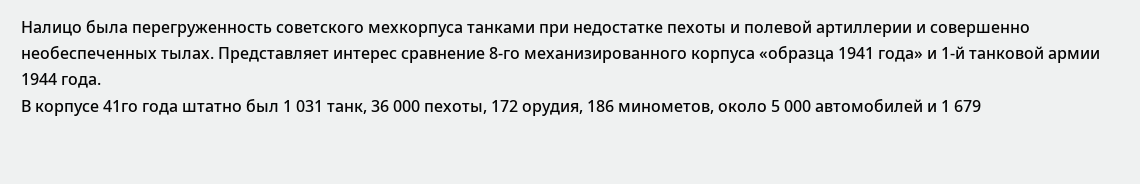Налицо была перегруженность советского мехкорпуса танками при недостатке пехоты и полевой артиллерии и совершенно необеспеченных тылах. Представляет интерес сравнение 8-го механизированного корпуса «образца 1941 года» и 1-й танковой армии 1944 года.
В корпусе 41го года штатно был 1 031 танк, 36 000 пехоты, 172 орудия, 186 минометов, около 5 000 автомобилей и 1 679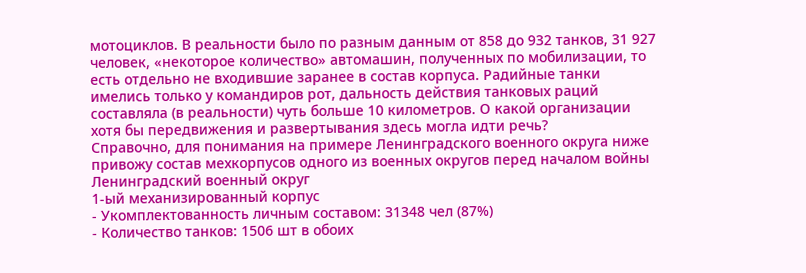мотоциклов. В реальности было по разным данным от 858 до 932 танков, 31 927 человек, «некоторое количество» автомашин, полученных по мобилизации, то есть отдельно не входившие заранее в состав корпуса. Радийные танки имелись только у командиров рот, дальность действия танковых раций составляла (в реальности) чуть больше 10 километров. О какой организации хотя бы передвижения и развертывания здесь могла идти речь?
Справочно, для понимания на примере Ленинградского военного округа ниже привожу состав мехкорпусов одного из военных округов перед началом войны
Ленинградский военный округ
1-ый механизированный корпус
- Укомплектованность личным составом: 31348 чел (87%)
- Количество танков: 1506 шт в обоих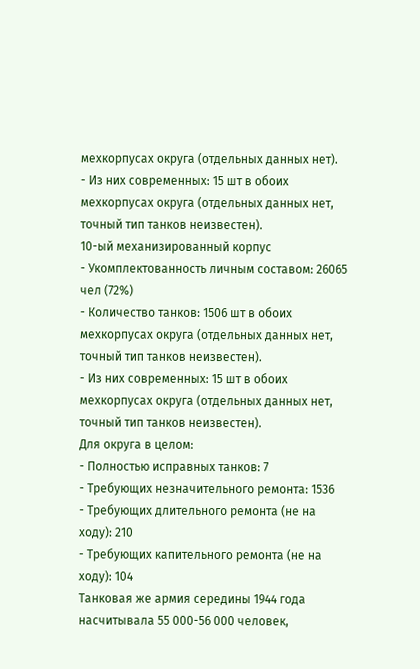мехкорпусах округа (отдельных данных нет).
- Из них современных: 15 шт в обоих мехкорпусах округа (отдельных данных нет, точный тип танков неизвестен).
10-ый механизированный корпус
- Укомплектованность личным составом: 26065 чел (72%)
- Количество танков: 1506 шт в обоих мехкорпусах округа (отдельных данных нет, точный тип танков неизвестен).
- Из них современных: 15 шт в обоих мехкорпусах округа (отдельных данных нет, точный тип танков неизвестен).
Для округа в целом:
- Полностью исправных танков: 7
- Требующих незначительного ремонта: 1536
- Требующих длительного ремонта (не на ходу): 210
- Требующих капительного ремонта (не на ходу): 104
Танковая же армия середины 1944 года насчитывала 55 000-56 000 человек,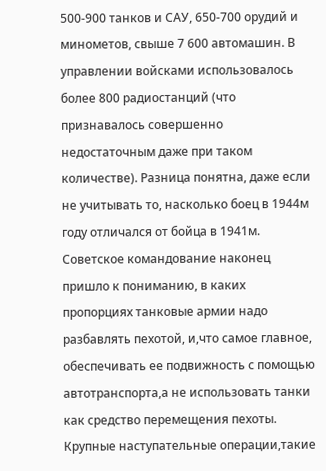500-900 танков и САУ, 650-700 орудий и минометов, свыше 7 600 автомашин. В управлении войсками использовалось более 800 радиостанций (что признавалось совершенно недостаточным даже при таком количестве). Разница понятна, даже если не учитывать то, насколько боец в 1944м году отличался от бойца в 1941м. Советское командование наконец пришло к пониманию, в каких пропорциях танковые армии надо разбавлять пехотой, и,что самое главное, обеспечивать ее подвижность с помощью автотранспорта,а не использовать танки как средство перемещения пехоты. Крупные наступательные операции,такие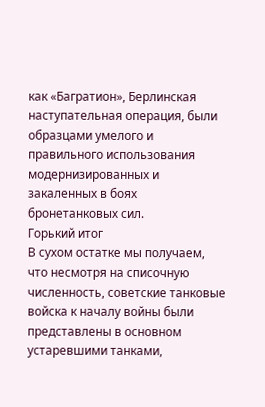как «Багратион», Берлинская наступательная операция, были образцами умелого и правильного использования модернизированных и закаленных в боях бронетанковых сил.
Горький итог
В сухом остатке мы получаем, что несмотря на списочную численность, советские танковые войска к началу войны были представлены в основном устаревшими танками,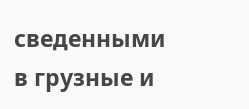сведенными в грузные и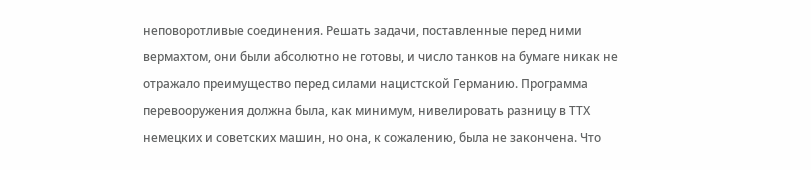неповоротливые соединения. Решать задачи, поставленные перед ними вермахтом, они были абсолютно не готовы, и число танков на бумаге никак не отражало преимущество перед силами нацистской Германию. Программа перевооружения должна была, как минимум, нивелировать разницу в ТТХ немецких и советских машин, но она, к сожалению, была не закончена. Что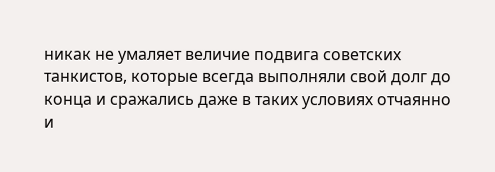никак не умаляет величие подвига советских танкистов, которые всегда выполняли свой долг до конца и сражались даже в таких условиях отчаянно и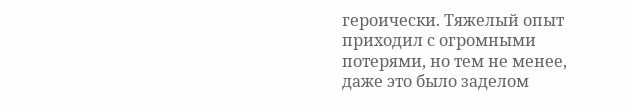героически. Тяжелый опыт приходил с огромными потерями, но тем не менее, даже это было заделом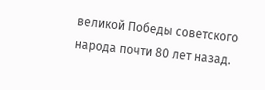великой Победы советского народа почти 80 лет назад.